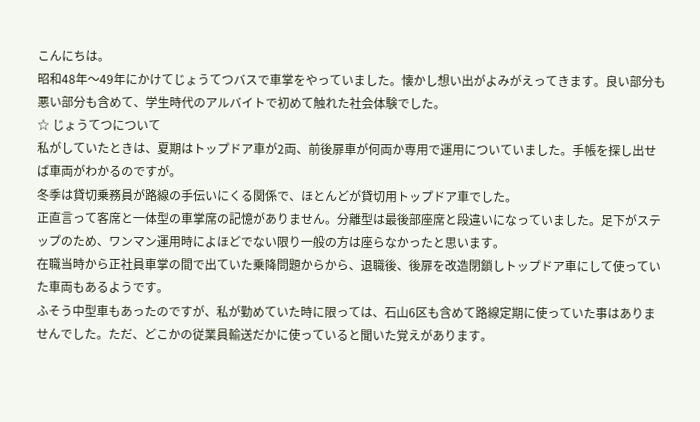こんにちは。
昭和48年〜49年にかけてじょうてつバスで車掌をやっていました。懐かし想い出がよみがえってきます。良い部分も悪い部分も含めて、学生時代のアルバイトで初めて触れた社会体験でした。
☆ じょうてつについて
私がしていたときは、夏期はトップドア車が2両、前後扉車が何両か専用で運用についていました。手帳を探し出せば車両がわかるのですが。
冬季は貸切乗務員が路線の手伝いにくる関係で、ほとんどが貸切用トップドア車でした。
正直言って客席と一体型の車掌席の記憶がありません。分離型は最後部座席と段違いになっていました。足下がステップのため、ワンマン運用時によほどでない限り一般の方は座らなかったと思います。
在職当時から正社員車掌の間で出ていた乗降問題からから、退職後、後扉を改造閉鎖しトップドア車にして使っていた車両もあるようです。
ふそう中型車もあったのですが、私が勤めていた時に限っては、石山6区も含めて路線定期に使っていた事はありませんでした。ただ、どこかの従業員輸送だかに使っていると聞いた覚えがあります。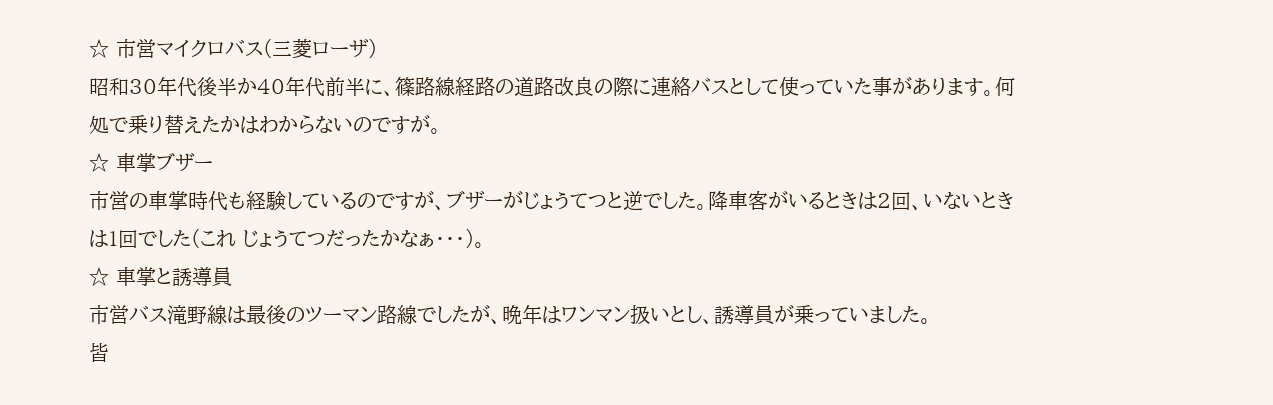☆ 市営マイクロバス(三菱ローザ)
昭和30年代後半か40年代前半に、篠路線経路の道路改良の際に連絡バスとして使っていた事があります。何処で乗り替えたかはわからないのですが。
☆ 車掌ブザー
市営の車掌時代も経験しているのですが、ブザーがじょうてつと逆でした。降車客がいるときは2回、いないときは1回でした(これ じょうてつだったかなぁ・・・)。
☆ 車掌と誘導員
市営バス滝野線は最後のツーマン路線でしたが、晩年はワンマン扱いとし、誘導員が乗っていました。
皆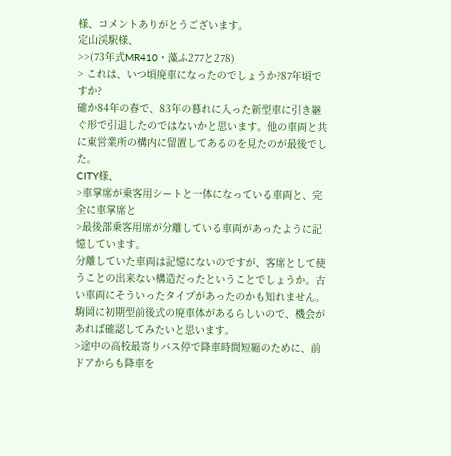様、コメントありがとうございます。
定山渓駅様、
>>(73年式MR410・藻ふ277と278)
> これは、いつ頃廃車になったのでしょうか?87年頃ですか?
確か84年の春で、83年の暮れに入った新型車に引き継ぐ形で引退したのではないかと思います。他の車両と共に東営業所の構内に留置してあるのを見たのが最後でした。
CITY様、
>車掌席が乗客用シートと一体になっている車両と、完全に車掌席と
>最後部乗客用席が分離している車両があったように記憶しています。
分離していた車両は記憶にないのですが、客席として使うことの出来ない構造だったということでしょうか。古い車両にそういったタイプがあったのかも知れません。駒岡に初期型前後式の廃車体があるらしいので、機会があれば確認してみたいと思います。
>途中の高校最寄りバス停で降車時間短縮のために、前ドアからも降車を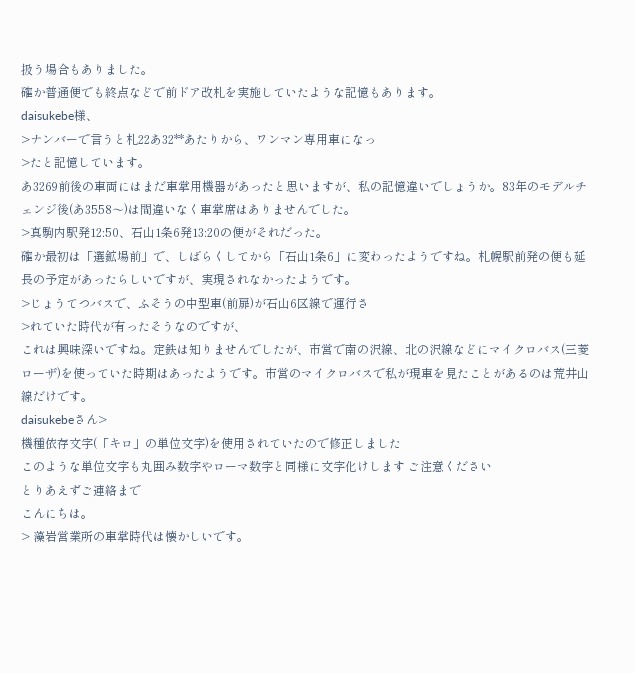扱う場合もありました。
確か普通便でも終点などで前ドア改札を実施していたような記憶もあります。
daisukebe様、
>ナンバーで言うと札22あ32**あたりから、ワンマン専用車になっ
>たと記憶しています。
あ3269前後の車両にはまだ車掌用機器があったと思いますが、私の記憶違いでしょうか。83年のモデルチェンジ後(あ3558〜)は間違いなく車掌席はありませんでした。
>真駒内駅発12:50、石山1条6発13:20の便がそれだった。
確か最初は「選鉱場前」で、しばらくしてから「石山1条6」に変わったようですね。札幌駅前発の便も延長の予定があったらしいですが、実現されなかったようです。
>じょうてつバスで、ふそうの中型車(前扉)が石山6区線で運行さ
>れていた時代が有ったそうなのですが、
これは興味深いですね。定鉄は知りませんでしたが、市営で南の沢線、北の沢線などにマイクロバス(三菱ローザ)を使っていた時期はあったようです。市営のマイクロバスで私が現車を見たことがあるのは荒井山線だけです。
daisukebeさん>
機種依存文字(「キロ」の単位文字)を使用されていたので修正しました
このような単位文字も丸囲み数字やローマ数字と同様に文字化けします ご注意ください
とりあえずご連絡まで
こんにちは。
> 藻岩営業所の車掌時代は懐かしいです。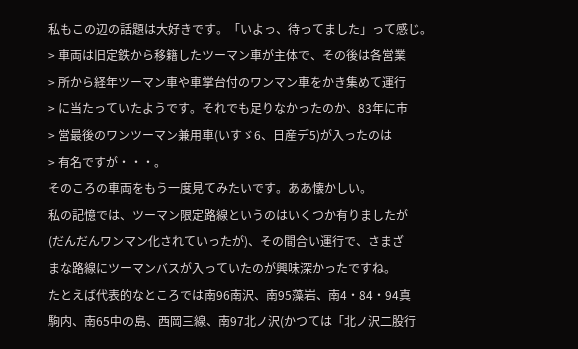私もこの辺の話題は大好きです。「いよっ、待ってました」って感じ。
> 車両は旧定鉄から移籍したツーマン車が主体で、その後は各営業
> 所から経年ツーマン車や車掌台付のワンマン車をかき集めて運行
> に当たっていたようです。それでも足りなかったのか、83年に市
> 営最後のワンツーマン兼用車(いすゞ6、日産デ5)が入ったのは
> 有名ですが・・・。
そのころの車両をもう一度見てみたいです。ああ懐かしい。
私の記憶では、ツーマン限定路線というのはいくつか有りましたが
(だんだんワンマン化されていったが)、その間合い運行で、さまざ
まな路線にツーマンバスが入っていたのが興味深かったですね。
たとえば代表的なところでは南96南沢、南95藻岩、南4・84・94真
駒内、南65中の島、西岡三線、南97北ノ沢(かつては「北ノ沢二股行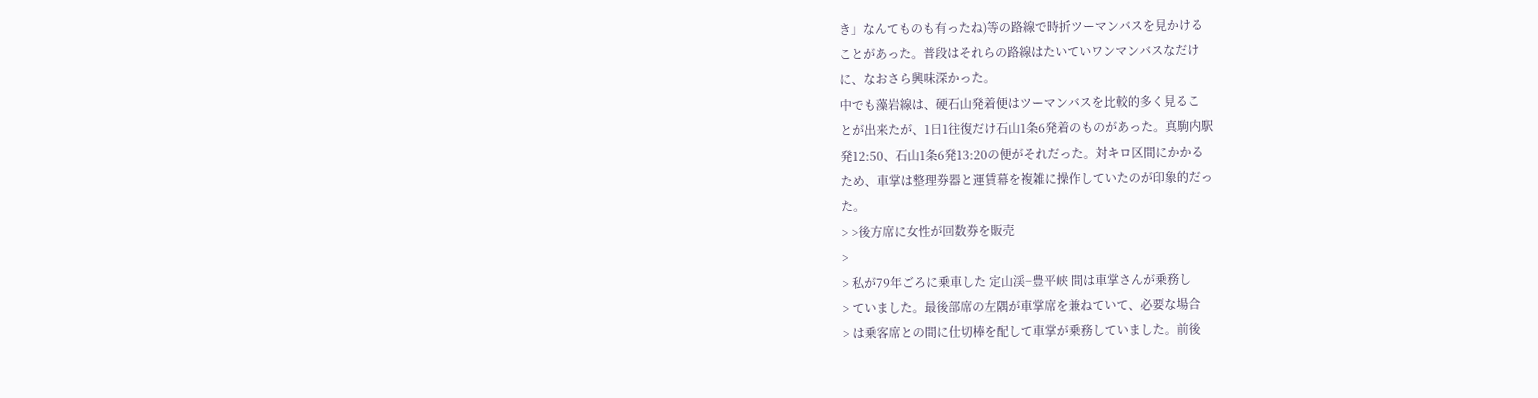き」なんてものも有ったね)等の路線で時折ツーマンバスを見かける
ことがあった。普段はそれらの路線はたいていワンマンバスなだけ
に、なおさら興味深かった。
中でも藻岩線は、硬石山発着便はツーマンバスを比較的多く見るこ
とが出来たが、1日1往復だけ石山1条6発着のものがあった。真駒内駅
発12:50、石山1条6発13:20の便がそれだった。対キロ区間にかかる
ため、車掌は整理券器と運賃幕を複雑に操作していたのが印象的だっ
た。
> >後方席に女性が回数券を販売
>
> 私が79年ごろに乗車した 定山渓−豊平峡 間は車掌さんが乗務し
> ていました。最後部席の左隅が車掌席を兼ねていて、必要な場合
> は乗客席との間に仕切棒を配して車掌が乗務していました。前後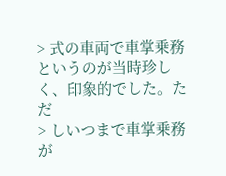> 式の車両で車掌乗務というのが当時珍しく、印象的でした。ただ
> しいつまで車掌乗務が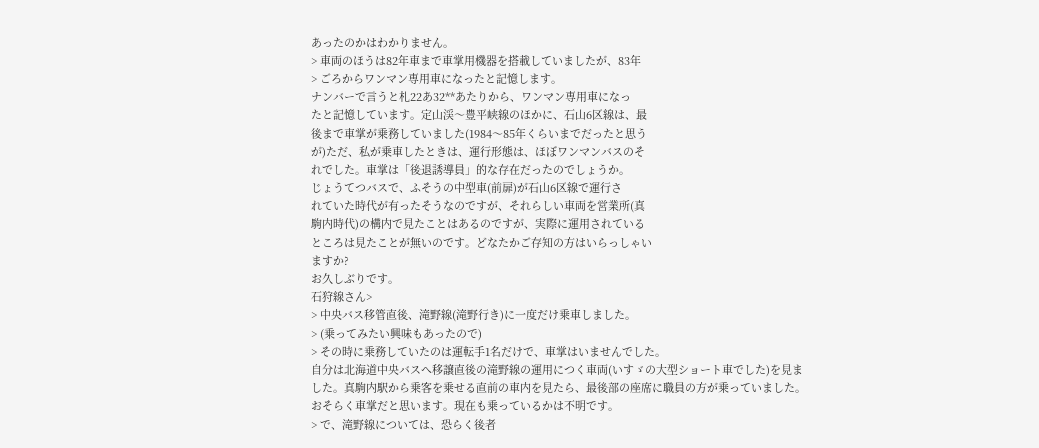あったのかはわかりません。
> 車両のほうは82年車まで車掌用機器を搭載していましたが、83年
> ごろからワンマン専用車になったと記憶します。
ナンバーで言うと札22あ32**あたりから、ワンマン専用車になっ
たと記憶しています。定山渓〜豊平峡線のほかに、石山6区線は、最
後まで車掌が乗務していました(1984〜85年くらいまでだったと思う
が)ただ、私が乗車したときは、運行形態は、ほぼワンマンバスのそ
れでした。車掌は「後退誘導員」的な存在だったのでしょうか。
じょうてつバスで、ふそうの中型車(前扉)が石山6区線で運行さ
れていた時代が有ったそうなのですが、それらしい車両を営業所(真
駒内時代)の構内で見たことはあるのですが、実際に運用されている
ところは見たことが無いのです。どなたかご存知の方はいらっしゃい
ますか?
お久しぶりです。
石狩線さん>
> 中央バス移管直後、滝野線(滝野行き)に一度だけ乗車しました。
> (乗ってみたい興味もあったので)
> その時に乗務していたのは運転手1名だけで、車掌はいませんでした。
自分は北海道中央バスへ移譲直後の滝野線の運用につく車両(いすゞの大型ショート車でした)を見ました。真駒内駅から乗客を乗せる直前の車内を見たら、最後部の座席に職員の方が乗っていました。おそらく車掌だと思います。現在も乗っているかは不明です。
> で、滝野線については、恐らく後者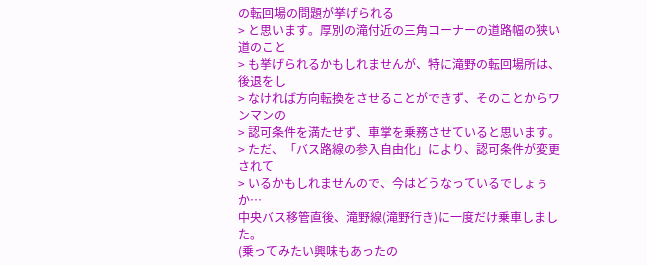の転回場の問題が挙げられる
> と思います。厚別の滝付近の三角コーナーの道路幅の狭い道のこと
> も挙げられるかもしれませんが、特に滝野の転回場所は、後退をし
> なければ方向転換をさせることができず、そのことからワンマンの
> 認可条件を満たせず、車掌を乗務させていると思います。
> ただ、「バス路線の参入自由化」により、認可条件が変更されて
> いるかもしれませんので、今はどうなっているでしょぅか…
中央バス移管直後、滝野線(滝野行き)に一度だけ乗車しました。
(乗ってみたい興味もあったの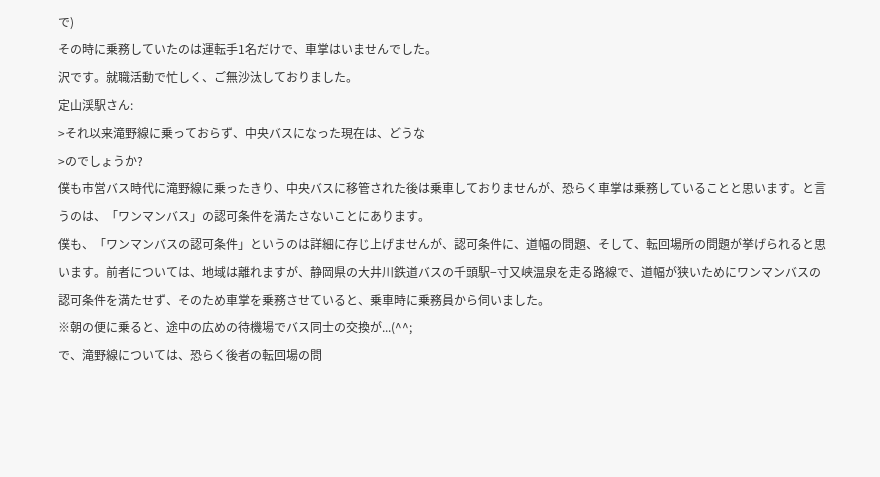で)
その時に乗務していたのは運転手1名だけで、車掌はいませんでした。
沢です。就職活動で忙しく、ご無沙汰しておりました。
定山渓駅さん:
>それ以来滝野線に乗っておらず、中央バスになった現在は、どうな
>のでしょうか?
僕も市営バス時代に滝野線に乗ったきり、中央バスに移管された後は乗車しておりませんが、恐らく車掌は乗務していることと思います。と言うのは、「ワンマンバス」の認可条件を満たさないことにあります。
僕も、「ワンマンバスの認可条件」というのは詳細に存じ上げませんが、認可条件に、道幅の問題、そして、転回場所の問題が挙げられると思います。前者については、地域は離れますが、静岡県の大井川鉄道バスの千頭駅−寸又峡温泉を走る路線で、道幅が狭いためにワンマンバスの認可条件を満たせず、そのため車掌を乗務させていると、乗車時に乗務員から伺いました。
※朝の便に乗ると、途中の広めの待機場でバス同士の交換が...(^^;
で、滝野線については、恐らく後者の転回場の問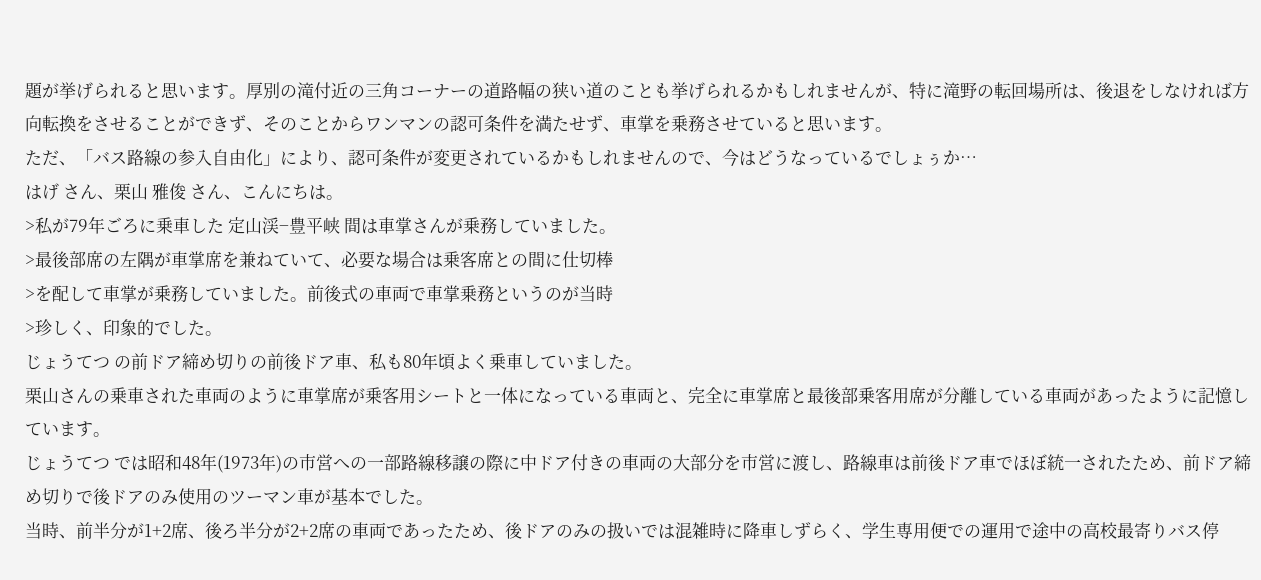題が挙げられると思います。厚別の滝付近の三角コーナーの道路幅の狭い道のことも挙げられるかもしれませんが、特に滝野の転回場所は、後退をしなければ方向転換をさせることができず、そのことからワンマンの認可条件を満たせず、車掌を乗務させていると思います。
ただ、「バス路線の参入自由化」により、認可条件が変更されているかもしれませんので、今はどうなっているでしょぅか…
はげ さん、栗山 雅俊 さん、こんにちは。
>私が79年ごろに乗車した 定山渓−豊平峡 間は車掌さんが乗務していました。
>最後部席の左隅が車掌席を兼ねていて、必要な場合は乗客席との間に仕切棒
>を配して車掌が乗務していました。前後式の車両で車掌乗務というのが当時
>珍しく、印象的でした。
じょうてつ の前ドア締め切りの前後ドア車、私も80年頃よく乗車していました。
栗山さんの乗車された車両のように車掌席が乗客用シートと一体になっている車両と、完全に車掌席と最後部乗客用席が分離している車両があったように記憶しています。
じょうてつ では昭和48年(1973年)の市営への一部路線移譲の際に中ドア付きの車両の大部分を市営に渡し、路線車は前後ドア車でほぼ統一されたため、前ドア締め切りで後ドアのみ使用のツーマン車が基本でした。
当時、前半分が1+2席、後ろ半分が2+2席の車両であったため、後ドアのみの扱いでは混雑時に降車しずらく、学生専用便での運用で途中の高校最寄りバス停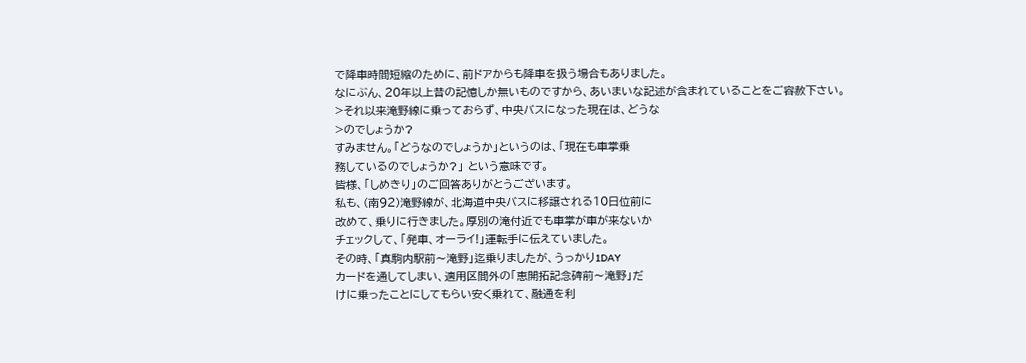で降車時間短縮のために、前ドアからも降車を扱う場合もありました。
なにぶん、20年以上昔の記憶しか無いものですから、あいまいな記述が含まれていることをご容赦下さい。
>それ以来滝野線に乗っておらず、中央バスになった現在は、どうな
>のでしょうか?
すみません。「どうなのでしょうか」というのは、「現在も車掌乗
務しているのでしょうか?」 という意味です。
皆様、「しめきり」のご回答ありがとうございます。
私も、(南92)滝野線が、北海道中央バスに移譲される10日位前に
改めて、乗りに行きました。厚別の滝付近でも車掌が車が来ないか
チェックして、「発車、オーライ!」運転手に伝えていました。
その時、「真駒内駅前〜滝野」迄乗りましたが、うっかり1DAY
カードを通してしまい、適用区間外の「恵開拓記念碑前〜滝野」だ
けに乗ったことにしてもらい安く乗れて、融通を利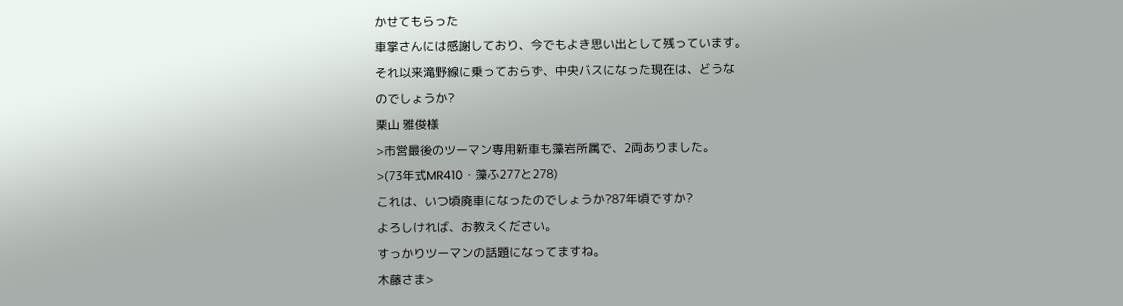かせてもらった
車掌さんには感謝しており、今でもよき思い出として残っています。
それ以来滝野線に乗っておらず、中央バスになった現在は、どうな
のでしょうか?
栗山 雅俊様
>市営最後のツーマン専用新車も藻岩所属で、2両ありました。
>(73年式MR410・藻ふ277と278)
これは、いつ頃廃車になったのでしょうか?87年頃ですか?
よろしければ、お教えください。
すっかりツーマンの話題になってますね。
木藤さま>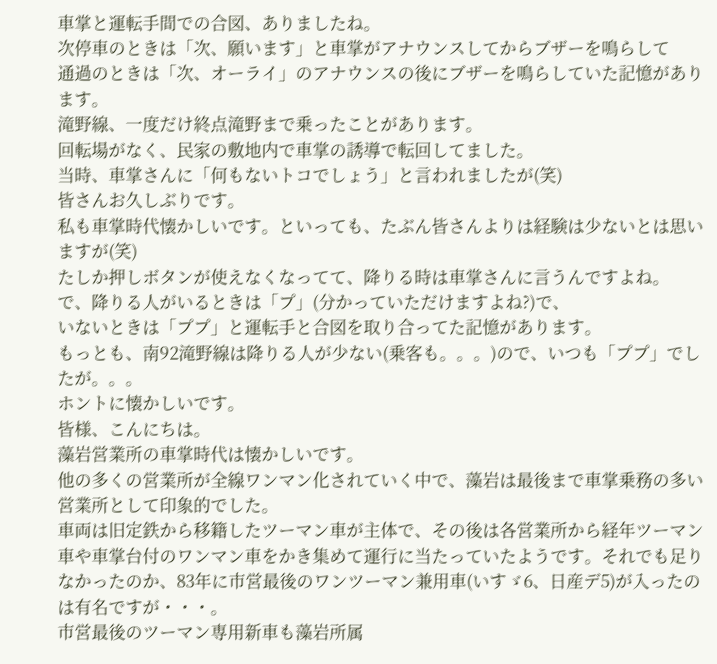車掌と運転手間での合図、ありましたね。
次停車のときは「次、願います」と車掌がアナウンスしてからブザーを鳴らして
通過のときは「次、オーライ」のアナウンスの後にブザーを鳴らしていた記憶があります。
滝野線、一度だけ終点滝野まで乗ったことがあります。
回転場がなく、民家の敷地内で車掌の誘導で転回してました。
当時、車掌さんに「何もないトコでしょう」と言われましたが(笑)
皆さんお久しぶりです。
私も車掌時代懐かしいです。といっても、たぶん皆さんよりは経験は少ないとは思いますが(笑)
たしか押しボタンが使えなくなってて、降りる時は車掌さんに言うんですよね。
で、降りる人がいるときは「プ」(分かっていただけますよね?)で、
いないときは「ププ」と運転手と合図を取り合ってた記憶があります。
もっとも、南92滝野線は降りる人が少ない(乗客も。。。)ので、いつも「ププ」でしたが。。。
ホントに懐かしいです。
皆様、こんにちは。
藻岩営業所の車掌時代は懐かしいです。
他の多くの営業所が全線ワンマン化されていく中で、藻岩は最後まで車掌乗務の多い営業所として印象的でした。
車両は旧定鉄から移籍したツーマン車が主体で、その後は各営業所から経年ツーマン車や車掌台付のワンマン車をかき集めて運行に当たっていたようです。それでも足りなかったのか、83年に市営最後のワンツーマン兼用車(いすゞ6、日産デ5)が入ったのは有名ですが・・・。
市営最後のツーマン専用新車も藻岩所属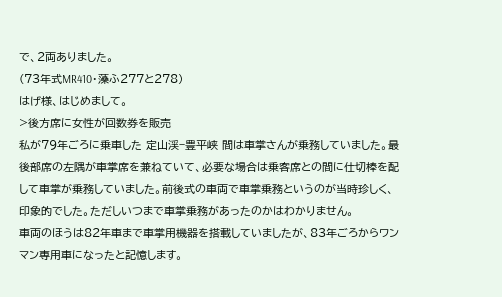で、2両ありました。
(73年式MR410・藻ふ277と278)
はげ様、はじめまして。
>後方席に女性が回数券を販売
私が79年ごろに乗車した 定山渓−豊平峡 間は車掌さんが乗務していました。最後部席の左隅が車掌席を兼ねていて、必要な場合は乗客席との間に仕切棒を配して車掌が乗務していました。前後式の車両で車掌乗務というのが当時珍しく、印象的でした。ただしいつまで車掌乗務があったのかはわかりません。
車両のほうは82年車まで車掌用機器を搭載していましたが、83年ごろからワンマン専用車になったと記憶します。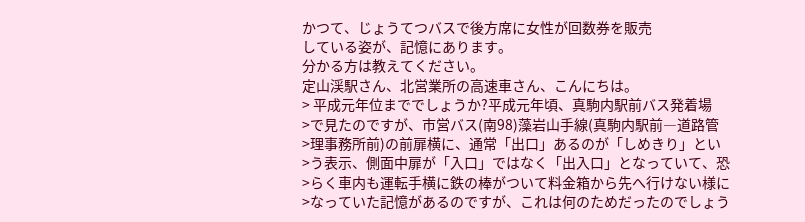かつて、じょうてつバスで後方席に女性が回数券を販売
している姿が、記憶にあります。
分かる方は教えてください。
定山渓駅さん、北営業所の高速車さん、こんにちは。
> 平成元年位まででしょうか?平成元年頃、真駒内駅前バス発着場
>で見たのですが、市営バス(南98)藻岩山手線(真駒内駅前―道路管
>理事務所前)の前扉横に、通常「出口」あるのが「しめきり」とい
>う表示、側面中扉が「入口」ではなく「出入口」となっていて、恐
>らく車内も運転手横に鉄の棒がついて料金箱から先へ行けない様に
>なっていた記憶があるのですが、これは何のためだったのでしょう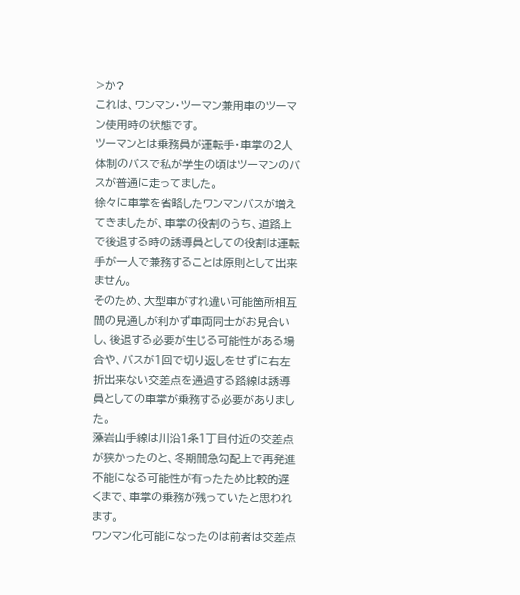>か?
これは、ワンマン・ツーマン兼用車のツーマン使用時の状態です。
ツーマンとは乗務員が運転手・車掌の2人体制のバスで私が学生の頃はツーマンのバスが普通に走ってました。
徐々に車掌を省略したワンマンバスが増えてきましたが、車掌の役割のうち、道路上で後退する時の誘導員としての役割は運転手が一人で兼務することは原則として出来ません。
そのため、大型車がすれ違い可能箇所相互間の見通しが利かず車両同士がお見合いし、後退する必要が生じる可能性がある場合や、バスが1回で切り返しをせずに右左折出来ない交差点を通過する路線は誘導員としての車掌が乗務する必要がありました。
藻岩山手線は川沿1条1丁目付近の交差点が狭かったのと、冬期間急勾配上で再発進不能になる可能性が有ったため比較的遅くまで、車掌の乗務が残っていたと思われます。
ワンマン化可能になったのは前者は交差点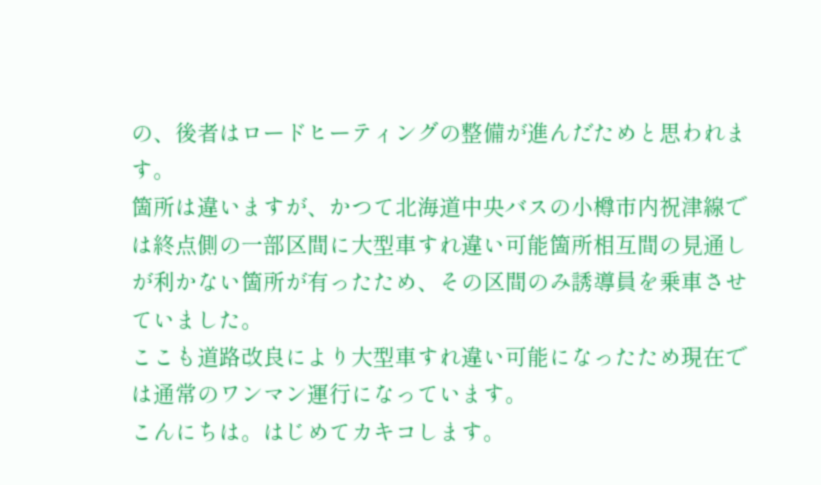の、後者はロードヒーティングの整備が進んだためと思われます。
箇所は違いますが、かつて北海道中央バスの小樽市内祝津線では終点側の一部区間に大型車すれ違い可能箇所相互間の見通しが利かない箇所が有ったため、その区間のみ誘導員を乗車させていました。
ここも道路改良により大型車すれ違い可能になったため現在では通常のワンマン運行になっています。
こんにちは。はじめてカキコします。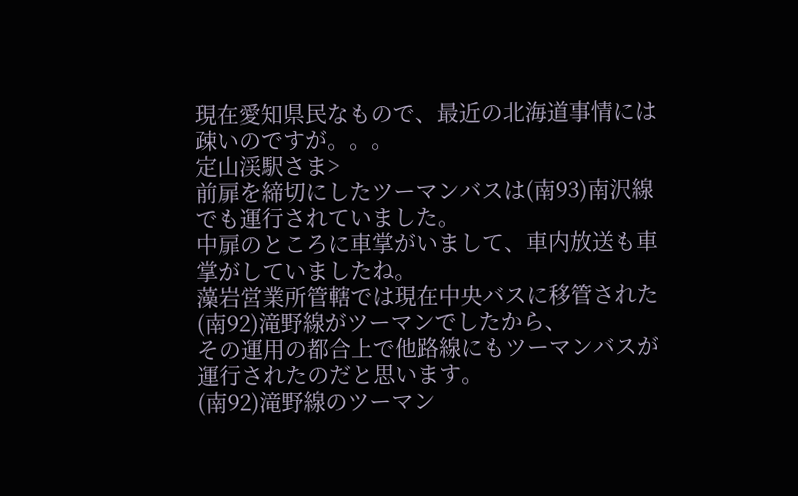現在愛知県民なもので、最近の北海道事情には疎いのですが。。。
定山渓駅さま>
前扉を締切にしたツーマンバスは(南93)南沢線でも運行されていました。
中扉のところに車掌がいまして、車内放送も車掌がしていましたね。
藻岩営業所管轄では現在中央バスに移管された(南92)滝野線がツーマンでしたから、
その運用の都合上で他路線にもツーマンバスが運行されたのだと思います。
(南92)滝野線のツーマン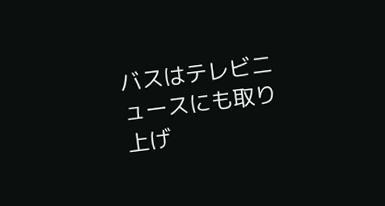バスはテレビニュースにも取り上げ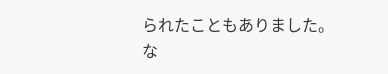られたこともありました。
な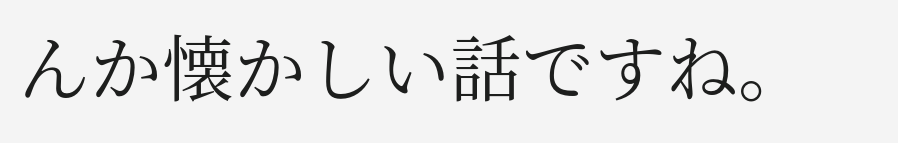んか懐かしい話ですね。